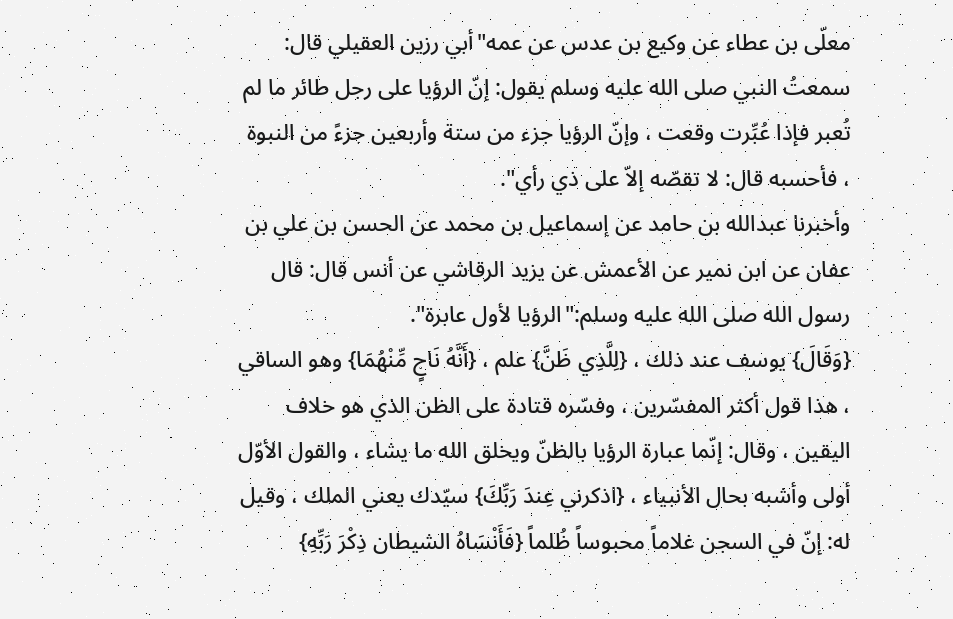معلّى بن عطاء عن وكيع بن عدس عن عمه"أبي رزين العقيلي قال: سمعتُ النبي صلى الله عليه وسلم يقول: إنّ الرؤيا على رجل طائر ما لم تُعبر فإذا عُبِّرت وقعت ، وإنّ الرؤيا جزء من ستة وأربعين جزءً من النبوة ، فأحسبه قال: لا تقصّه إلاّ على ذي رأي".
وأخبرنا عبدالله بن حامد عن إسماعيل بن محمد عن الحسن بن علي بن عفان عن ابن نمير عن الأعمش عن يزيد الرقاشي عن أنس قال: قال رسول الله صلى الله عليه وسلم:"الرؤيا لأول عابرة".
{وَقَالَ} يوسف عند ذلك ، {لِلَّذِي ظَنَّ} علم ، {أَنَّهُ نَاجٍ مِّنْهُمَا} وهو الساقي ، هذا قول أكثر المفسّرين ، وفسّره قتادة على الظن الذي هو خلاف اليقين ، وقال: إنّما عبارة الرؤيا بالظنّ ويخلق الله ما يشاء ، والقول الأوّل أولى وأشبه بحال الأنبياء ، {اذكرني عِندَ رَبِّكَ} سيّدك يعني الملك ، وقيل له: إنّ في السجن غلاماً محبوساً ظُلماً {فَأَنْسَاهُ الشيطان ذِكْرَ رَبِّهِ}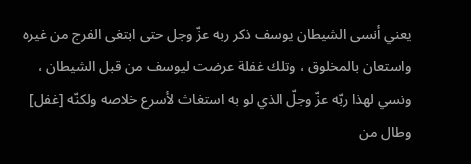يعني أنسى الشيطان يوسف ذكر ربه عزّ وجل حتى ابتغى الفرج من غيره واستعان بالمخلوق ، وتلك غفلة عرضت ليوسف من قبل الشيطان ، ونسي لهذا ربّه عزّ وجلّ الذي لو به استغاث لأسرع خلاصه ولكنّه [غفل] وطال من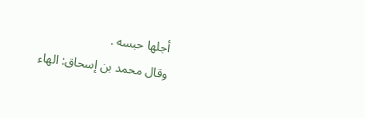أجلها حبسه .
وقال محمد بن إسحاق: الهاء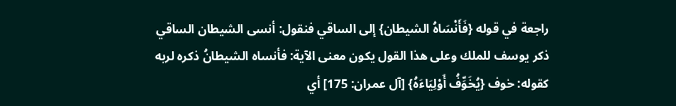راجعة في قوله {فَأَنْسَاهُ الشيطان} إلى الساقي فنقول: أنسى الشيطان الساقي ذكر يوسف للملك وعلى هذا القول يكون معنى الآية: فأنساه الشيطانُ ذكره لربه كقوله: خوف {يُخَوِّفُ أَوْلِيَاءَهُ} [آل عمران: 175] أي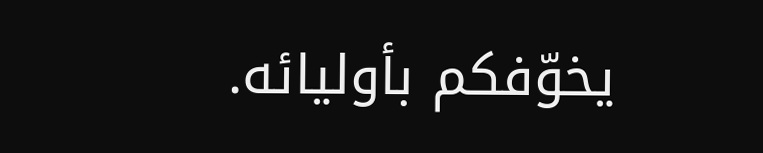يخوّفكم بأوليائه.